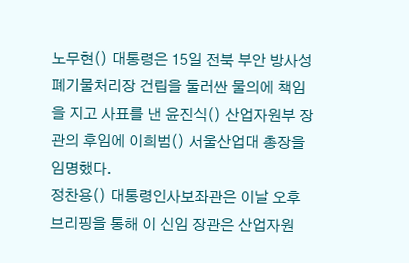노무현() 대통령은 15일 전북 부안 방사성폐기물처리장 건립을 둘러싼 물의에 책임을 지고 사표를 낸 윤진식() 산업자원부 장관의 후임에 이희범() 서울산업대 총장을 임명했다.
정찬용() 대통령인사보좌관은 이날 오후 브리핑을 통해 이 신임 장관은 산업자원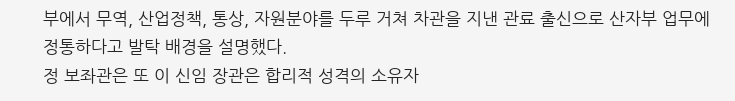부에서 무역, 산업정책, 통상, 자원분야를 두루 거쳐 차관을 지낸 관료 출신으로 산자부 업무에 정통하다고 발탁 배경을 설명했다.
정 보좌관은 또 이 신임 장관은 합리적 성격의 소유자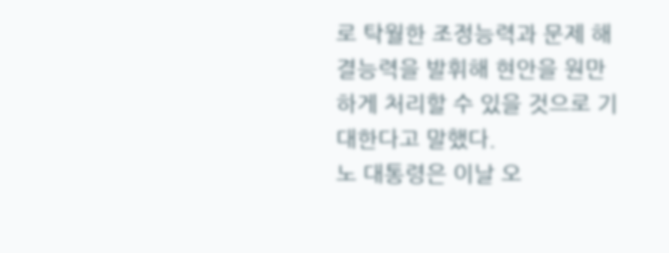로 탁월한 조정능력과 문제 해결능력을 발휘해 현안을 원만하게 처리할 수 있을 것으로 기대한다고 말했다.
노 대통령은 이날 오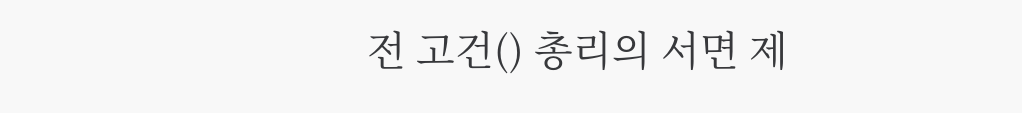전 고건() 총리의 서면 제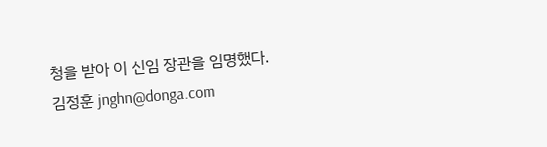청을 받아 이 신임 장관을 임명했다.
김정훈 jnghn@donga.com